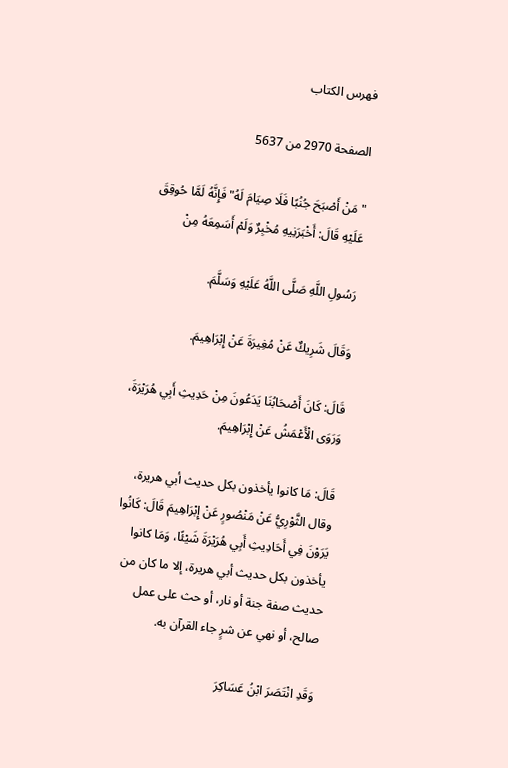فهرس الكتاب

الصفحة 2970 من 5637

"مَنْ أَصْبَحَ جُنُبًا فَلَا صِيَامَ لَهُ"فَإِنَّهُ لَمَّا حُوقِقَ عَلَيْهِ قَالَ: أَخْبَرَنِيهِ مُخْبِرٌ وَلَمْ أَسَمِعَهُ مِنْ

رَسُولِ اللَّهِ صَلَّى اللَّهُ عَلَيْهِ وَسَلَّمَ.

وَقَالَ شَرِيكٌ عَنْ مُغِيرَةَ عَنْ إِبْرَاهِيمَ.

قَالَ: كَانَ أَصْحَابُنَا يَدَعُونَ مِنْ حَدِيثِ أَبِي هُرَيْرَةَ، وَرَوَى الْأَعْمَشُ عَنْ إِبْرَاهِيمَ.

قَالَ: مَا كانوا يأخذون بكل حديث أبي هريرة، وقال الثَّوْرِيُّ عَنْ مَنْصُورٍ عَنْ إِبْرَاهِيمَ قَالَ: كَانُوا يَرَوْنَ فِي أَحَادِيثِ أَبِي هُرَيْرَةَ شَيْئًا، وَمَا كانوا يأخذون بكل حديث أبي هريرة، إلا ما كان من حديث صفة جنة أو نار، أو حث على عمل صالح، أو نهي عن شرٍ جاء القرآن به.

وَقَدِ انْتَصَرَ ابْنُ عَسَاكِرَ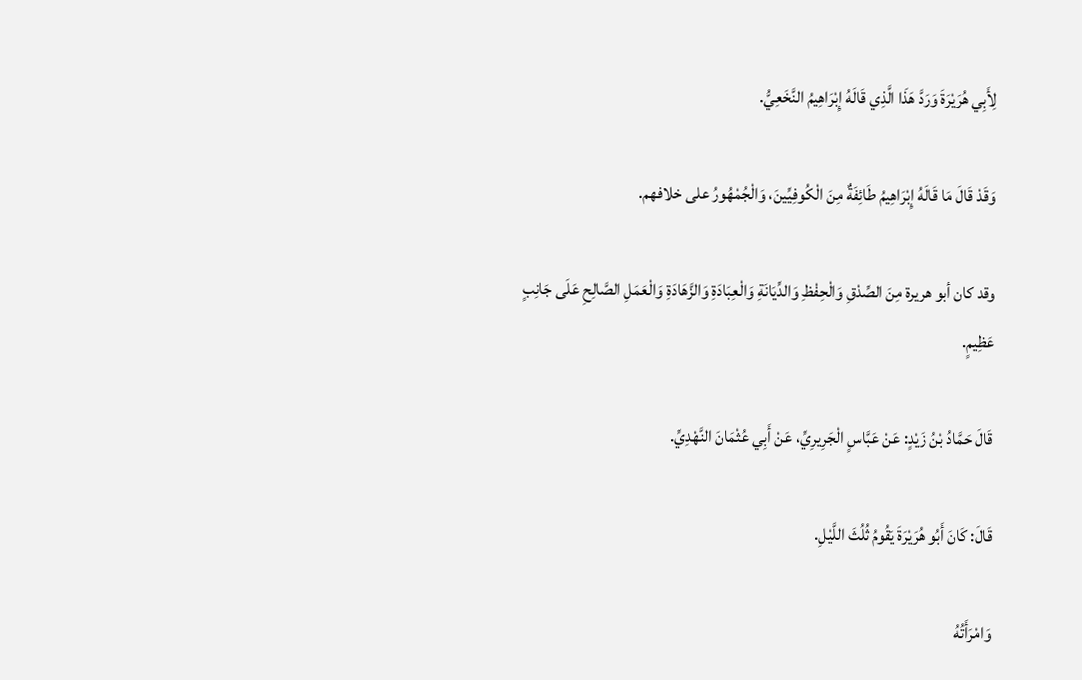لِأَبِي هُرَيْرَةَ وَرَدَّ هَذَا الَّذِي قَالَهُ إِبْرَاهِيمُ النَّخَعِيُّ.

وَقَدْ قَالَ مَا قَالَهُ إِبْرَاهِيمُ طَائِفَةٌ مِنَ الْكُوفِيِّينَ، وَالْجُمْهُورُ على خلافهم.

وقد كان أبو هريرة مِنَ الصِّدْقِ وَالْحِفْظِ وَالدِّيَانَةِ وَالْعِبَادَةِ وَالزَّهَادَةِ وَالْعَمَلِ الصَّالِحِ عَلَى جَانِبٍ عَظِيمٍ.

قَالَ حَمَّادُ بْنُ زَيْدٍ: عَنْ عَبَّاسٍ الْجَرِيرِيِّ، عَنْ أَبِي عُثْمَانَ النَّهْدِيِّ.

قَالَ: كَانَ أَبُو هُرَيْرَةَ يَقُومُ ثُلُثَ اللَّيْلِ.

وَامْرَأَتُهُ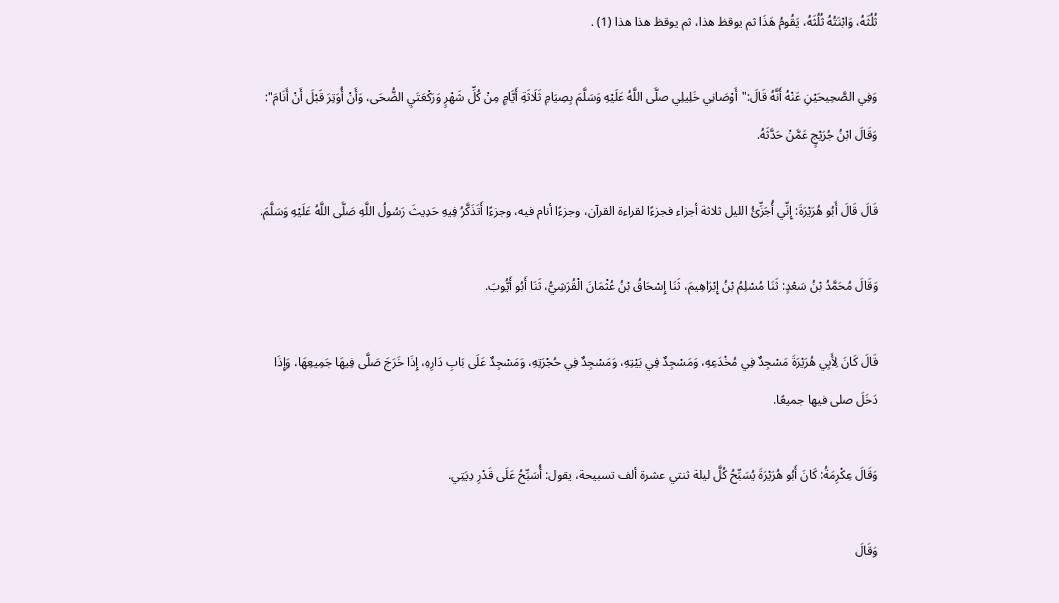ثُلُثَهُ، وَابْنَتُهُ ثُلُثَهُ، يَقُومُ هَذَا ثم يوقظ هذا، ثم يوقظ هذا هذا (1) .

وَفِي الصَّحِيحَيْنِ عَنْهُ أَنَّهُ قَالَ:"أَوْصَانِي خَلِيلِي صلَّى اللَّهُ عَلَيْهِ وَسَلَّمَ بِصِيَامِ ثَلَاثَةِ أَيَّامٍ مِنْ كُلِّ شَهْرٍ وَرَكْعَتَيِ الضُّحَى، وَأَنْ أُوَتِرَ قَبْلَ أَنْ أَنَامَ": وَقَالَ ابْنُ جُرَيْجٍ عَمَّنْ حَدَّثَهُ.

قَالَ قَالَ أَبُو هُرَيْرَةَ: إِنِّي أُجَزِّئُ الليل ثلاثة أجزاء فجزءًا لقراءة القرآن، وجزءًا أنام فيه، وجزءًا أَتَذَكَّرُ فِيهِ حَدِيثَ رَسُولُ اللَّهِ صَلَّى اللَّهُ عَلَيْهِ وَسَلَّمَ.

وَقَالَ مُحَمَّدُ بْنُ سَعْدٍ: ثَنَا مُسْلِمُ بْنُ إِبْرَاهِيمَ، ثَنَا إِسْحَاقُ بْنُ عُثْمَانَ الْقُرَشِيُّ، ثَنَا أَبُو أَيُّوبَ.

قَالَ كَانَ لِأَبِي هُرَيْرَةَ مَسْجِدٌ فِي مُخْدَعِهِ، وَمَسْجِدٌ فِي بَيْتِهِ، وَمَسْجِدٌ فِي حُجْرَتِهِ، وَمَسْجِدٌ عَلَى بَابِ دَارِهِ، إِذَا خَرَجَ صَلَّى فِيهَا جَمِيعِهَا، وَإِذَا دَخَلَ صلى فيها جميعًا.

وَقَالَ عِكْرِمَةُ: كَانَ أَبُو هُرَيْرَةَ يُسَبِّحُ كُلَّ ليلة ثنتي عشرة ألف تسبيحة، يقول: أُسَبِّحُ عَلَى قَدْرِ دِيَتِي.

وَقَالَ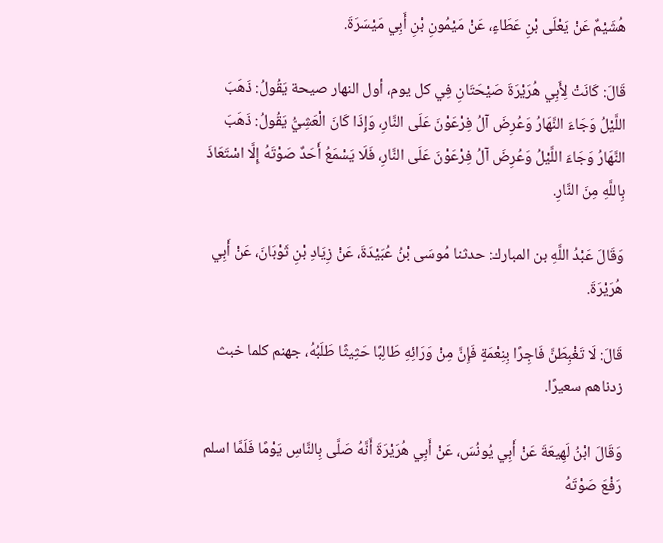هُشَيْمٌ عَنْ يَعْلَى بْنِ عَطَاءٍ، عَنْ مَيْمُونِ بْنِ أَبِي مَيْسَرَةَ.

قَالَ: كَانَتْ لِأَبِي هُرَيْرَةَ صَيْحَتَانِ فِي كل يوم، أول النهار صيحة يَقُولُ: ذَهَبَ اللَّيْلُ وَجَاءَ النَّهَارُ وَعُرِضَ آلُ فِرْعَوْنَ عَلَى النَّارِ، وَإِذَا كَانَ الْعَشِيُّ يَقُولُ: ذَهَبَ النَّهَارُ وَجَاءَ اللَّيْلُ وَعُرِضَ آلُ فِرْعَوْنَ عَلَى النَّارِ، فَلَا يَسْمَعُ أَحَدٌ صَوْتَهُ إِلَّا اسْتَعَاذَ بِاللَّهِ مِنَ النَّارِ.

وَقَالَ عَبْدُ اللَّهِ بن المبارك: حدثنا مُوسَى بْنُ عُبَيْدَةَ، عَنْ زِيَادِ بْنِ ثَوْبَانَ، عَنْ أَبِي هُرَيْرَةَ.

قَالَ: لَا تَغْبِطَنَّ فَاجِرًا بِنِعْمَةٍ فَإِنَّ مِنْ وَرَائِهِ طَالِبًا حَثِيثًا طَلَبُهُ، جهنم كلما خبث زدناهم سعيرًا.

وَقَالَ ابْنُ لَهِيعَةَ عَنْ أَبِي يُونُسَ، عَنْ أَبِي هُرَيْرَةَ أَنَّهُ صَلَّى بِالنَّاسِ يَوْمًا فَلَمَّا اسلم رَفْعَ صَوْتَهُ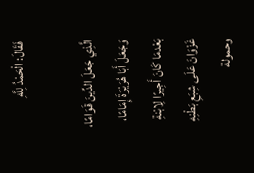فَقَالَ: الْحَمْدُ لِلَّهِ

الَّذِي جَعَلَ الدِّينَ قَوَامًا، وَجَعَلَ أَبَا هُرَيْرَةَ إِمَامًا، بَعْدمَا كَانَ أَجِيرًا لِابْنةِ غَزْوَانَ عَلَى شِبَعِ بَطْنِهِ وحمولة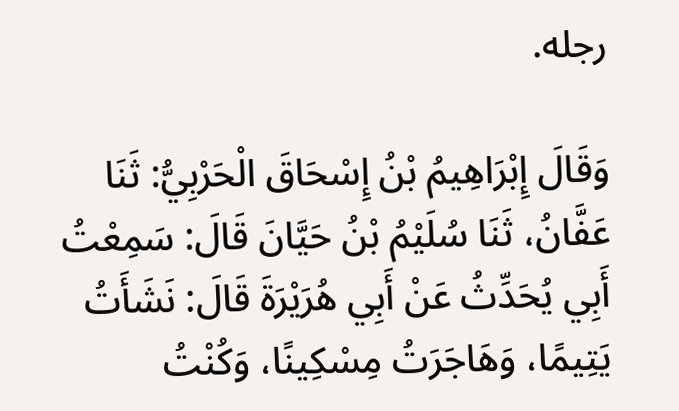رجله.

وَقَالَ إِبْرَاهِيمُ بْنُ إِسْحَاقَ الْحَرْبِيُّ: ثَنَا عَفَّانُ، ثَنَا سُلَيْمُ بْنُ حَيَّانَ قَالَ: سَمِعْتُ أَبِي يُحَدِّثُ عَنْ أَبِي هُرَيْرَةَ قَالَ: نَشَأَتُ يَتِيمًا، وَهَاجَرَتُ مِسْكِينًا، وَكُنْتُ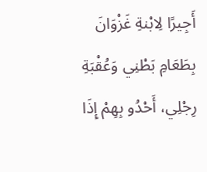أَجِيرًا لِابْنةِ غَزْوَانَ بِطَعَامِ بَطْنِي وَعُقْبَةِ رِجْلِي، أَحْدُو بِهِمْ إِذَا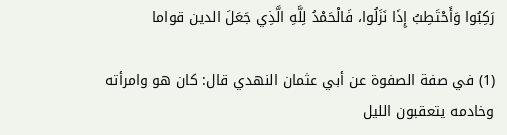رَكِبُوا وَأَحْتَطِبُ إِذَا نَزَلُوا، فَالْحَمْدُ لِلَّهِ الَّذِي جَعَلَ الدين قواما

(1) في صفة الصفوة عن أبي عثمان النهدي قال: كان هو وامرأته وخادمه يتعقبون الليل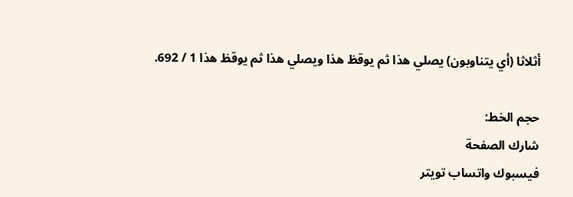أثلاثا (أي يتناوبون) يصلي هذا ثم يوقظ هذا ويصلي هذا ثم يوقظ هذا 1 / 692.

حجم الخط:
شارك الصفحة
فيسبوك واتساب تويتر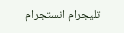تليجرام انستجرام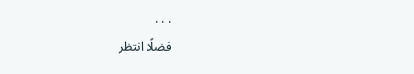. . .
فضلًا انتظر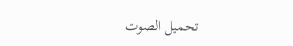تحميل الصوت